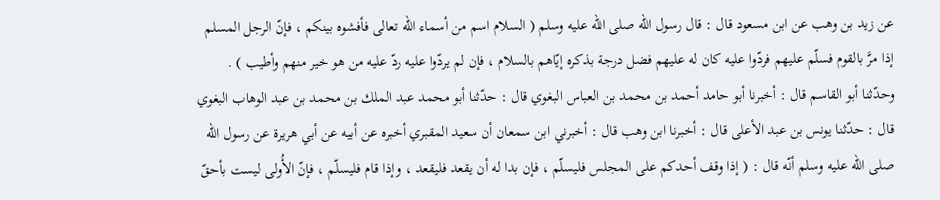عن زيد بن وهب عن ابن مسعود قال : قال رسول الله صلى الله عليه وسلم ( السلام اسم من أسماء الله تعالى فأفشوه بينكم ، فإنّ الرجل المسلم إذا مرَّ بالقوم فسلّم عليهم فردّوا عليه كان له عليهم فضل درجة بذكره إيّاهم بالسلام ، فإن لم يردّوا عليه ردّ عليه من هو خير منهم وأطيب ) .
وحدّثنا أبو القاسم قال : أخبرنا أبو حامد أحمد بن محمد بن العباس البغوي قال : حدّثنا أبو محمد عبد الملك بن محمد بن عبد الوهاب البغوي قال : حدّثنا يونس بن عبد الأعلى قال : أخبرنا ابن وهب قال : أخبرني ابن سمعان أن سعيد المقبري أخبره عن أبيه عن أبي هريرة عن رسول الله صلى الله عليه وسلم أنّه قال : ( إذا وقف أحدكم على المجلس فليسلّم ، فإن بدا له أن يقعد فليقعد ، وإذا قام فليسلّم ، فإنّ الأُولى ليست بأحقّ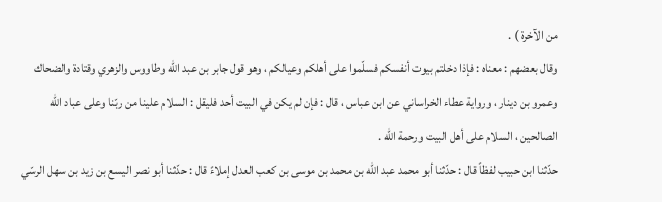من الآخرة ) .
وقال بعضهم : معناه : فإذا دخلتم بيوت أنفسكم فسلّموا على أهلكم وعيالكم ، وهو قول جابر بن عبد الله وطاووس والزهري وقتادة والضحاك وعمرو بن دينار ، ورواية عطاء الخراساني عن ابن عباس ، قال : فإن لم يكن في البيت أحد فليقل : السلام علينا من ربّنا وعلى عباد الله الصالحين ، السلام على أهل البيت ورحمة الله .
حدّثنا ابن حبيب لفظاً قال : حدّثنا أبو محمد عبد الله بن محمد بن موسى بن كعب العدل إملاءً قال : حدّثنا أبو نصر اليسع بن زيد بن سهل الرسّي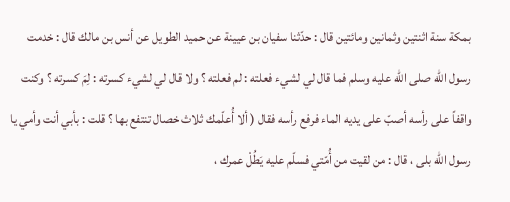بمكة سنة اثنتين وثمانين ومائتين قال : حدّثنا سفيان بن عيينة عن حميد الطويل عن أنس بن مالك قال : خدمت رسول الله صلى الله عليه وسلم فما قال لي لشيء فعلته : لم فعلته ؟ ولا قال لي لشيء كسرته : لِمَ كسرته ؟ وكنت واقفاً على رأسه أصبّ على يديه الماء فرفع رأسه فقال ( ألا أُعلّمك ثلاث خصال تنتفع بها ؟ قلت : بأبي أنت وأمي يا رسول الله بلى ، قال : من لقيت من أُمّتي فسلّم عليه يَطُلْ عمرك ،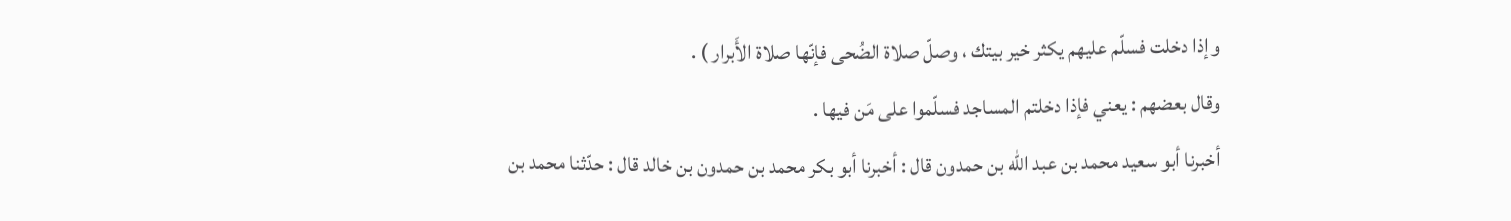وإذا دخلت فسلّم عليهم يكثر خير بيتك ، وصلّ صلاة الضُحى فإنّها صلاة الأَبرار ) .
وقال بعضهم : يعني فإذا دخلتم المساجد فسلّموا على مَن فيها .
أخبرنا أبو سعيد محمد بن عبد الله بن حمدون قال : أخبرنا أبو بكر محمد بن حمدون بن خالد قال : حدّثنا محمد بن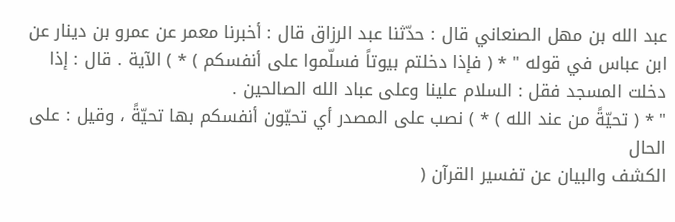عبد الله بن مهل الصنعاني قال : حدّثنا عبد الرزاق قال : أخبرنا معمر عن عمرو بن دينار عن ابن عباس في قوله " * ( فإذا دخلتم بيوتاً فسلّموا على أنفسكم ) * ) الآية . قال : إذا دخلت المسجد فقل : السلام علينا وعلى عباد الله الصالحين .
" * ( تحيّةً من عند الله ) * ) نصب على المصدر أي تحيّون أنفسكم بها تحيّةً ، وقيل : على الحال
الكشف والبيان عن تفسير القرآن (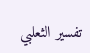تفسير الثعلبي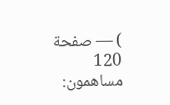) — صفحة 120
مساهمون: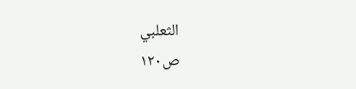الثعلبي
ص١٢٠